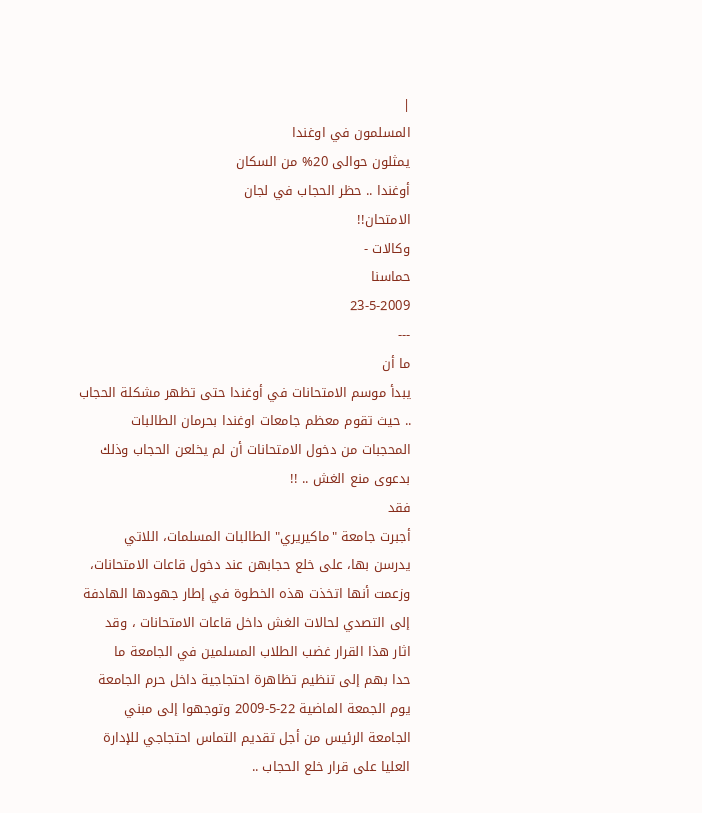|
المسلمون في اوغندا
يمثلون حوالى 20% من السكان
أوغندا .. حظر الحجاب في لجان
الامتحان!!
وكالات -
حماسنا
23-5-2009
---
ما أن
يبدأ موسم الامتحانات في أوغندا حتى تظهر مشكلة الحجاب
.. حيث تقوم معظم جامعات اوغندا بحرمان الطالبات
المحجبات من دخول الامتحانات أن لم يخلعن الحجاب وذلك
بدعوى منع الغش .. !!
فقد
أجبرت جامعة "ماكيريري" الطالبات المسلمات، اللاتي
يدرسن بها، على خلع حجابهن عند دخول قاعات الامتحانات،
وزعمت أنها اتخذت هذه الخطوة في إطار جهودها الهادفة
إلى التصدي لحالات الغش داخل قاعات الامتحانات ، وقد
اثار هذا القرار غضب الطلاب المسلمين في الجامعة ما
حدا بهم إلى تنظيم تظاهرة احتجاجية داخل حرم الجامعة
يوم الجمعة الماضية 22-5-2009 وتوجهوا إلى مبني
الجامعة الرئيس من أجل تقديم التماس احتجاجي للإدارة
العليا على قرار خلع الحجاب ..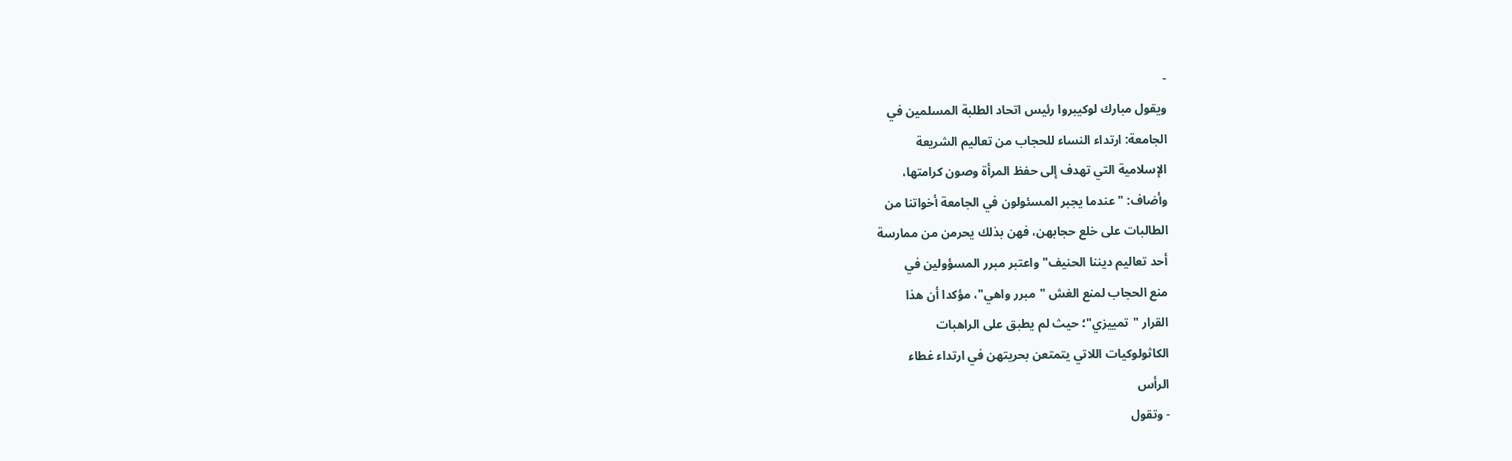-
ويقول مبارك لوكيبروا رئيس اتحاد الطلبة المسلمين في
الجامعة: ارتداء النساء للحجاب من تعاليم الشريعة
الإسلامية التي تهدف إلى حفظ المرأة وصون كرامتها،
وأضاف: "عندما يجبر المسئولون في الجامعة أخواتنا من
الطالبات على خلع حجابهن، فهن بذلك يحرمن من ممارسة
أحد تعاليم ديننا الحنيف" واعتبر مبرر المسؤولين في
منع الحجاب لمنع الغش "مبرر واهي"، مؤكدا أن هذا
القرار "تمييزي"؛ حيث لم يطبق على الراهبات
الكاثولوكيات اللاتي يتمتعن بحريتهن في ارتداء غطاء
الرأس
- وتقول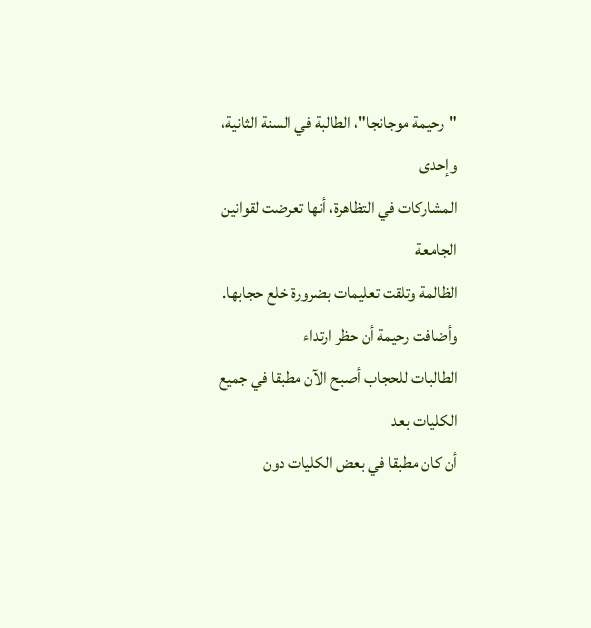"رحيمة موجانجا"، الطالبة في السنة الثانية، وإحدى
المشاركات في التظاهرة، أنها تعرضت لقوانين الجامعة
الظالمة وتلقت تعليمات بضرورة خلع حجابها.
وأضافت رحيمة أن حظر ارتداء
الطالبات للحجاب أصبح الآن مطبقا في جميع الكليات بعد
أن كان مطبقا في بعض الكليات دون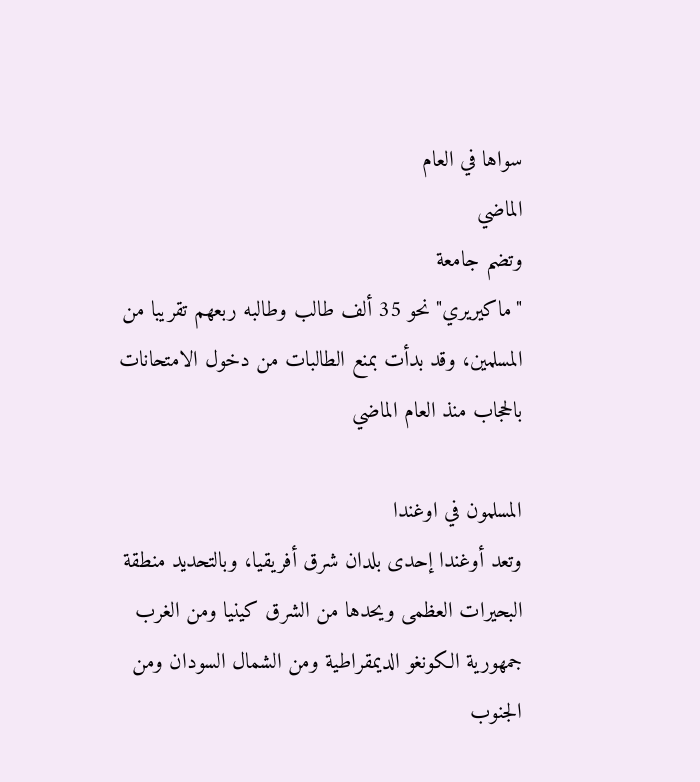سواها في العام
الماضي
وتضم جامعة
"ماكيريري" نحو 35 ألف طالب وطالبه ربعهم تقريبا من
المسلمين، وقد بدأت بمنع الطالبات من دخول الامتحانات
بالحجاب منذ العام الماضي

المسلمون في اوغندا
وتعد أوغندا إحدى بلدان شرق أفريقيا، وبالتحديد منطقة
البحيرات العظمى ويحدها من الشرق كينيا ومن الغرب
جمهورية الكونغو الديمقراطية ومن الشمال السودان ومن
الجنوب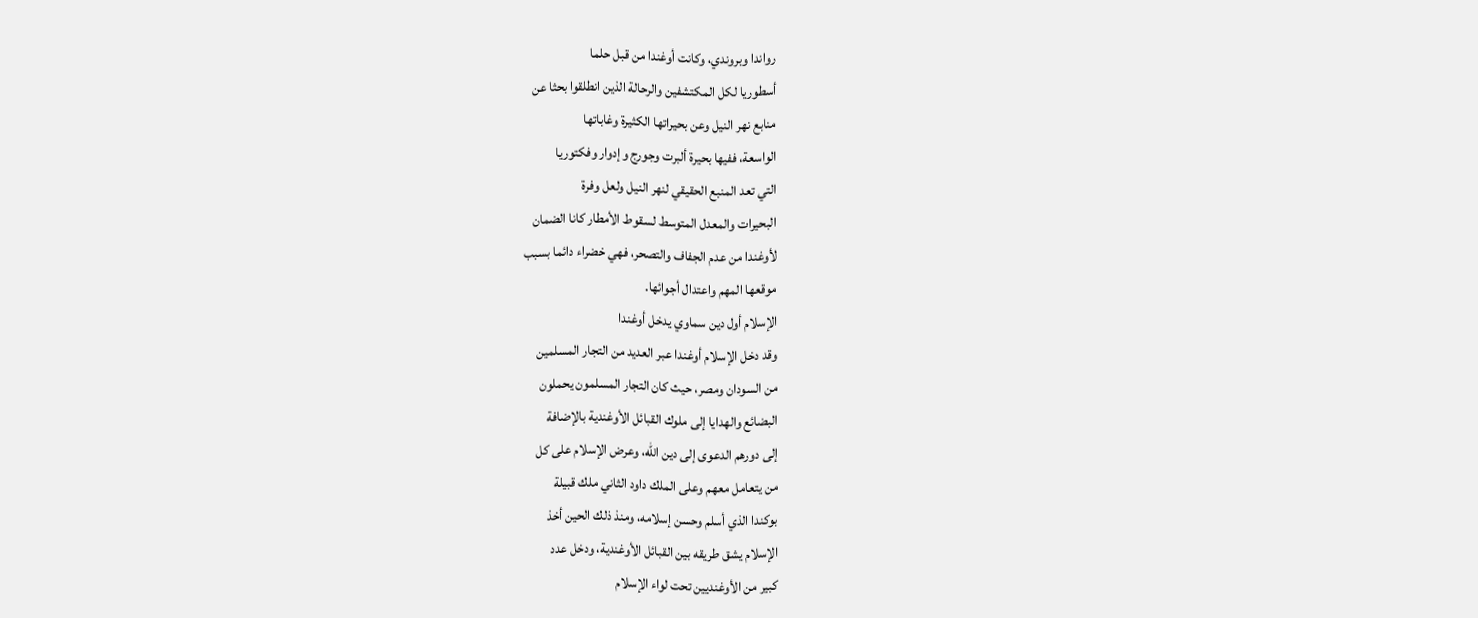رواندا وبروندي، وكانت أوغندا من قبل حلما
أسطوريا لكل المكتشفين والرحالة الذين انطلقوا بحثا عن
منابع نهر النيل وعن بحيراتها الكثيرة وغاباتها
الواسعة، ففيها بحيرة ألبرت وجورج وإدوار وفكتوريا
التي تعد المنبع الحقيقي لنهر النيل ولعل وفرة
البحيرات والمعدل المتوسط لسقوط الأمطار كانا الضمان
لأوغندا من عدم الجفاف والتصحر، فهي خضراء دائما بسبب
موقعها المهم واعتدال أجوائها.
الإسلام أول دين سماوي يدخل أوغندا
وقد دخل الإسلام أوغندا عبر العديد من التجار المسلمين
من السودان ومصر، حيث كان التجار المسلمون يحملون
البضائع والهدايا إلى ملوك القبائل الأوغندية بالإضافة
إلى دورهم الدعوى إلى دين الله، وعرض الإسلام على كل
من يتعامل معهم وعلى الملك داود الثاني ملك قبيلة
بوكندا الذي أسلم وحسن إسلامه، ومنذ ذلك الحين أخذ
الإسلام يشق طريقه بين القبائل الأوغندية، ودخل عدد
كبير من الأوغنديين تحت لواء الإسلام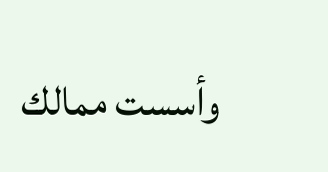وأسست ممالك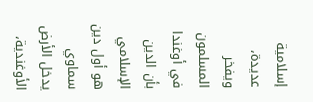إسلامية عديدة، ويفخر المسلمون في أوغندا بأن الدين
الإسلامي هو أول دين سماوي يدخل الأرض الأوغندية،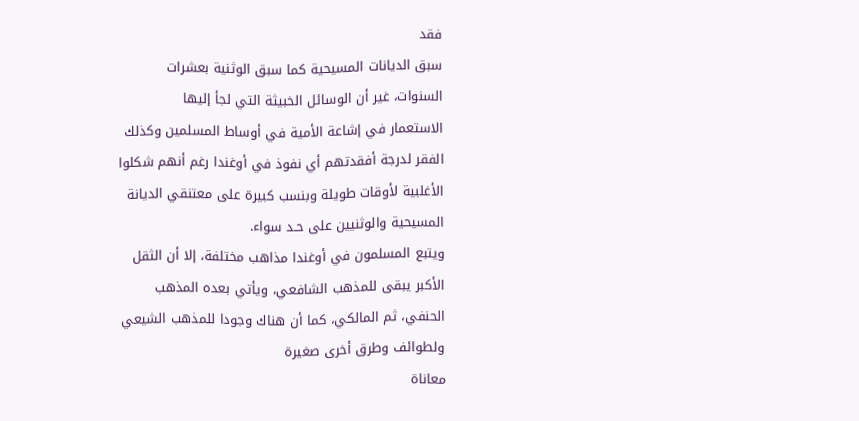فقد
سبق الديانات المسيحية كما سبق الوثنية بعشرات
السنوات، غير أن الوسائل الخبيثة التي لجأ إليها
الاستعمار في إشاعة الأمية في أوساط المسلمين وكذلك
الفقر لدرجة أفقدتهم أي نفوذ في أوغندا رغم أنهم شكلوا
الأغلبية لأوقات طويلة وبنسب كبيرة على معتنقي الديانة
المسيحية والوثنيين على حـد سواء.
ويتبع المسلمون في أوغندا مذاهب مختلفة، إلا أن الثقل
الأكبر يبقى للمذهب الشافعي، ويأتي بعده المذهب
الحنفي، ثم المالكي، كما أن هناك وجودا للمذهب الشيعي
ولطوائف وطرق أخرى صغيرة
معاناة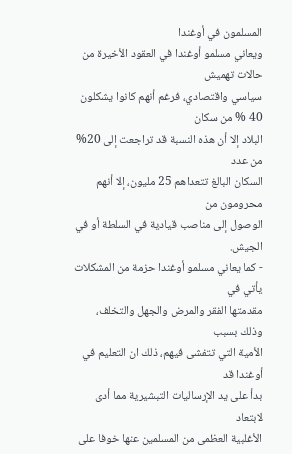المسلمون في أوغندا
ويعاني مسلمو أوغندا في العقود الأخيرة من حالات تهميش
سياسي واقتصادي، فرغم أنهم كانوا يشكلون 40 % من سكان
البلاد إلا أن هذه النسبة قد تراجعت إلى 20% من عدد
السكان البالغ تتعداهم 25 مليون، إلا أنهم محرومون من
الوصول إلى مناصب قيادية في السلطة أو في الجيش.
- كما يعاني مسلمو أوغندا حزمة من المشكلات يأتي في
مقدمتها الفقر والمرض والجهل والتخلف، وذلك بسبب
الأمية التي تتفشى فيهم، ذلك ان التعليم في أوغندا قد
بدأ على يد الإرساليات التبشيرية مما أدى لابتعاد
الأغلبية العظمى من المسلمين عنها خوفا على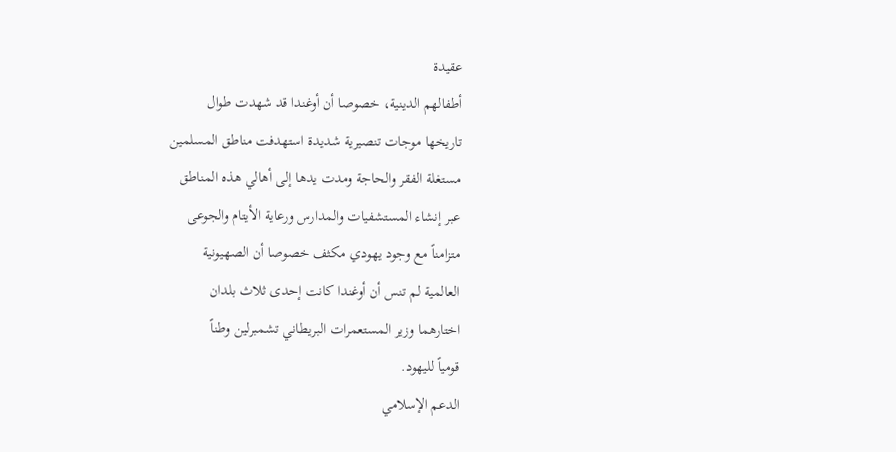عقيدة
أطفالهم الدينية، خصوصا أن أوغندا قد شهدت طوال
تاريخها موجات تنصيرية شديدة استهدفت مناطق المسلمين
مستغلة الفقر والحاجة ومدت يدها إلى أهالي هذه المناطق
عبر إنشاء المستشفيات والمدارس ورعاية الأيتام والجوعى
متزامناً مع وجود يهودي مكثف خصوصا أن الصهيونية
العالمية لم تنس أن أوغندا كانت إحدى ثلاث بلدان
اختارهما وزير المستعمرات البريطاني تشمبرلين وطناً
قومياً لليهود.
الدعم الإسلامي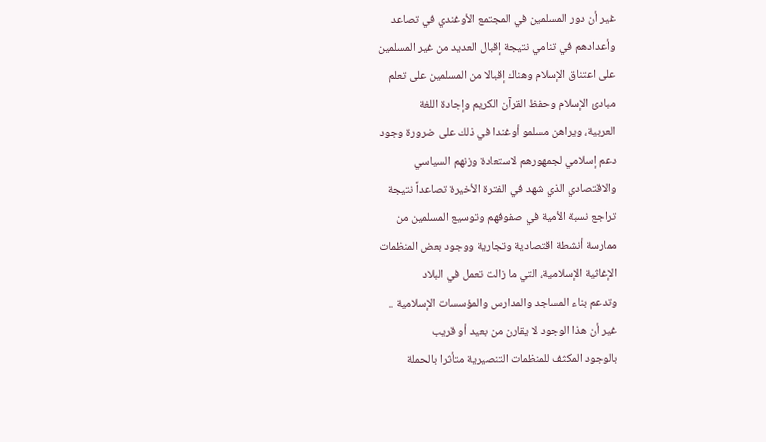غير أن دور المسلمين في المجتمع الأوغندي في تصاعد
وأعدادهم في تنامي نتيجة إقبال العديد من غير المسلمين
على اعتناق الإسلام وهناك إقبالا من المسلمين على تعلم
مبادئ الإسلام وحفظ القرآن الكريم وإجادة اللغة
العربية، ويراهن مسلمو أوغندا في ذلك على ضرورة وجود
دعم إسلامي لجمهورهم لاستعادة وزنهم السياسي
والاقتصادي الذي شهد في الفترة الأخيرة تصاعداً نتيجة
تراجع نسبة الأمية في صفوفهم وتوسيع المسلمين من
ممارسة أنشطة اقتصادية وتجارية ووجود بعض المنظمات
الإغاثية الإسلامية، التي ما زالت تعمل في البلاد
وتدعم بناء المساجد والمدارس والمؤسسات الإسلامية ..
غير أن هذا الوجود لا يقارن من بعيد أو قريب
بالوجود المكثف للمنظمات التنصيرية متأثرا بالحملة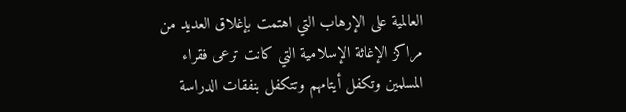العالمية على الإرهاب التي اهتمت بإغلاق العديد من
مراكز الإغاثة الإسلامية التي كانت ترعى فقراء
المسلمين وتكفل أيتامهم وتتكفل بنفقات الدراسة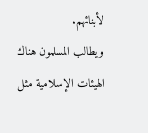لأبنائهم.
ويطالب المسلمون هناك الهيئات الإسلامية مثل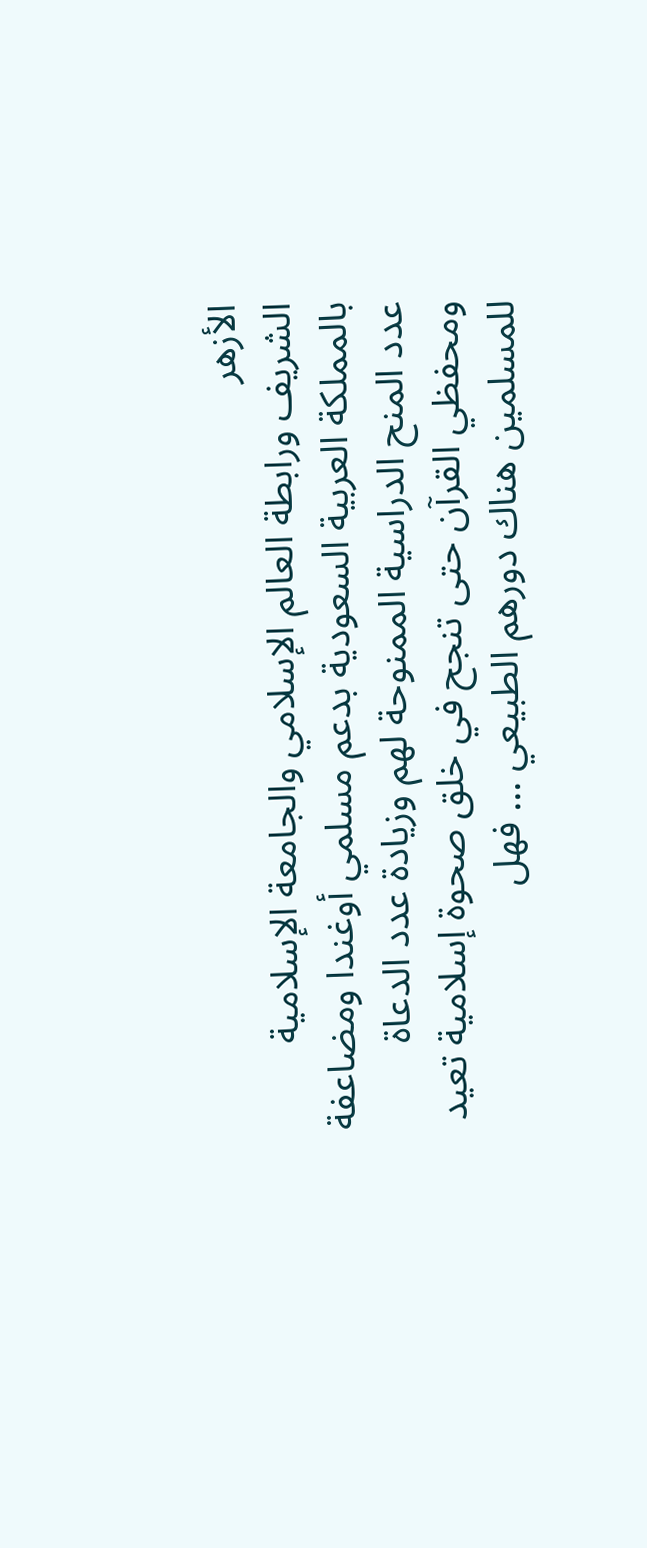الأزهر
الشريف ورابطة العالم الإسلامي والجامعة الإسلامية
بالمملكة العربية السعودية بدعم مسلمي أوغندا ومضاعفة
عدد المنح الدراسية الممنوحة لهم وزيادة عدد الدعاة
ومحفظي القرآن حتى تنجح في خلق صحوة إسلامية تعيد
للمسلمين هناك دورهم الطبيعي ... فهل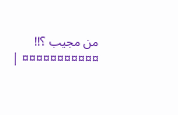من مجيب ؟!!
¤¤¤¤¤¤¤¤¤¤¤ |